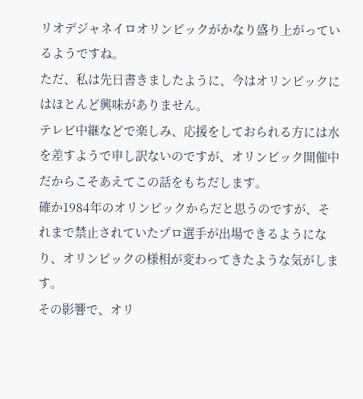リオデジャネイロオリンピックがかなり盛り上がっているようですね。
ただ、私は先日書きましたように、今はオリンピックにはほとんど興味がありません。
テレビ中継などで楽しみ、応援をしておられる方には水を差すようで申し訳ないのですが、オリンピック開催中だからこそあえてこの話をもちだします。
確か1984年のオリンピックからだと思うのですが、それまで禁止されていたプロ選手が出場できるようになり、オリンピックの様相が変わってきたような気がします。
その影響で、オリ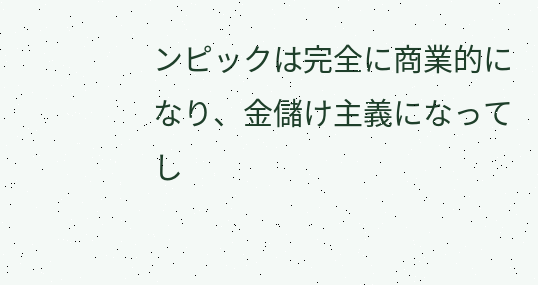ンピックは完全に商業的になり、金儲け主義になってし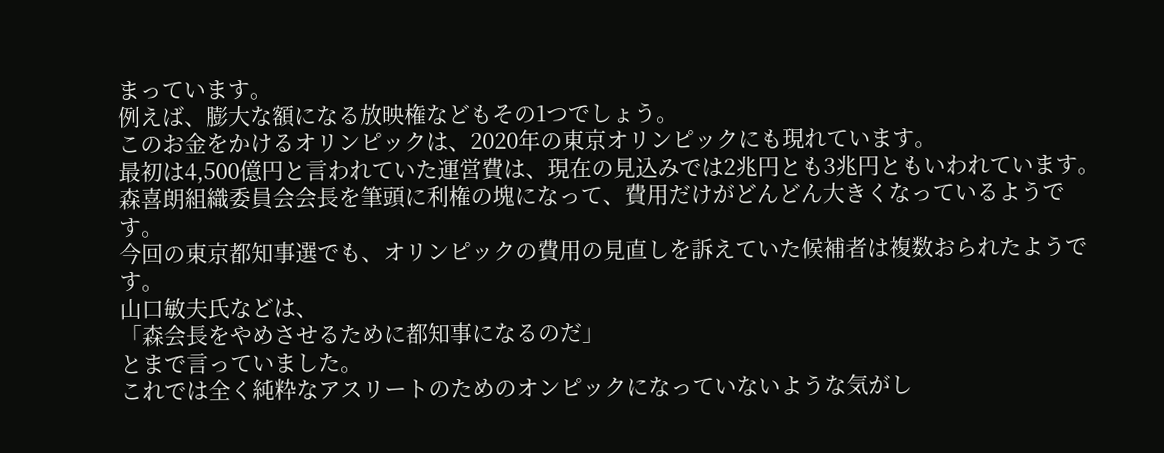まっています。
例えば、膨大な額になる放映権などもその1つでしょう。
このお金をかけるオリンピックは、2020年の東京オリンピックにも現れています。
最初は4,500億円と言われていた運営費は、現在の見込みでは2兆円とも3兆円ともいわれています。
森喜朗組織委員会会長を筆頭に利権の塊になって、費用だけがどんどん大きくなっているようです。
今回の東京都知事選でも、オリンピックの費用の見直しを訴えていた候補者は複数おられたようです。
山口敏夫氏などは、
「森会長をやめさせるために都知事になるのだ」
とまで言っていました。
これでは全く純粋なアスリートのためのオンピックになっていないような気がし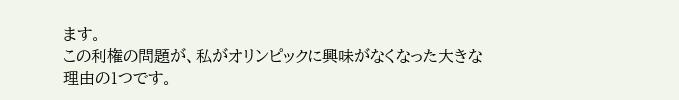ます。
この利権の問題が、私がオリンピックに興味がなくなった大きな理由の1つです。